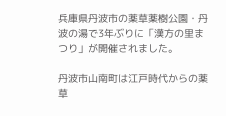兵庫県丹波市の薬草薬樹公園・丹波の湯で3年ぶりに「漢方の里まつり」が開催されました。

丹波市山南町は江戸時代からの薬草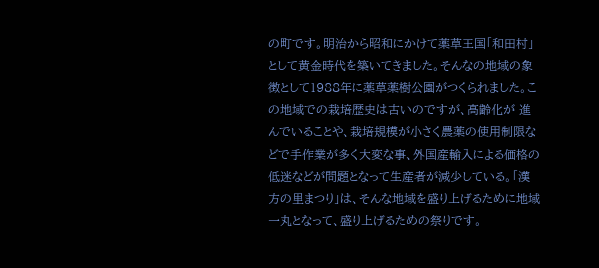の町です。明治から昭和にかけて薬草王国「和田村」 として黄金時代を築いてきました。そんなの地域の象徴として1988年に薬草薬樹公園がつくられました。この地域での栽培歴史は古いのですが、高齢化が 進んでいることや、栽培規模が小さく農薬の使用制限などで手作業が多く大変な事、外国産輸入による価格の低迷などが問題となって生産者が減少している。「漢方の里まつり」は、そんな地域を盛り上げるために地域一丸となって、盛り上げるための祭りです。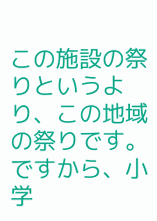この施設の祭りというより、この地域の祭りです。ですから、小学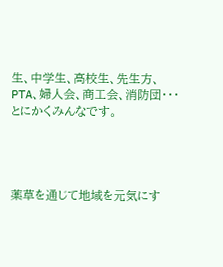生、中学生、高校生、先生方、PTA、婦人会、商工会、消防団・・・とにかくみんなです。




薬草を通じて地域を元気にす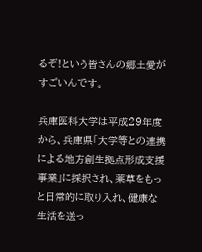るぞ!という皆さんの郷土愛がすごいんです。

兵庫医科大学は平成29年度から、兵庫県「大学等との連携による地方創生拠点形成支援事業」に採択され、薬草をもっと日常的に取り入れ、健康な生活を送っ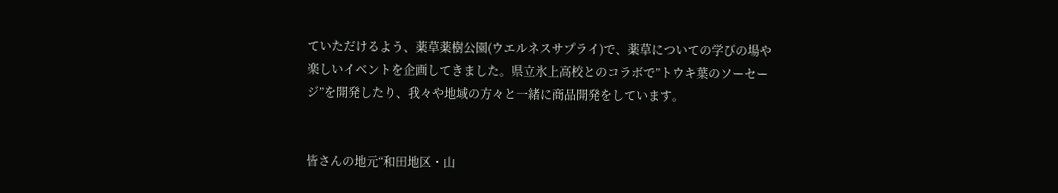ていただけるよう、薬草薬樹公園(ウエルネスサプライ)で、薬草についての学びの場や楽しいイベントを企画してきました。県立氷上高校とのコラボで”トウキ葉のソーセージ”を開発したり、我々や地域の方々と一緒に商品開発をしています。


皆さんの地元“和田地区・山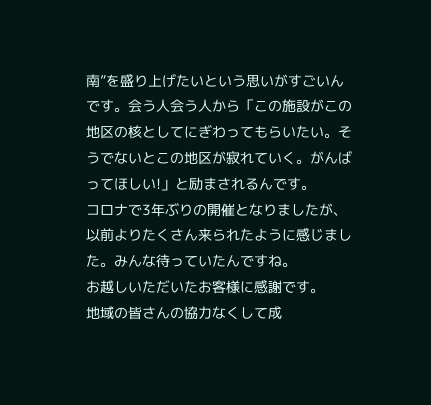南”を盛り上げたいという思いがすごいんです。会う人会う人から「この施設がこの地区の核としてにぎわってもらいたい。そうでないとこの地区が寂れていく。がんばってほしい!」と励まされるんです。
コロナで3年ぶりの開催となりましたが、以前よりたくさん来られたように感じました。みんな待っていたんですね。
お越しいただいたお客様に感謝です。
地域の皆さんの協力なくして成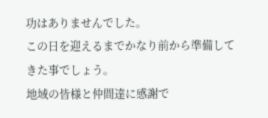功はありませんでした。
この日を迎えるまでかなり前から準備してきた事でしょう。
地域の皆様と仲間達に感謝で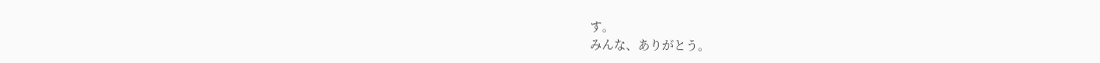す。
みんな、ありがとう。